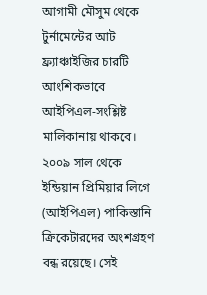আগামী মৌসুম থেকে টুর্নামেন্টের আট ফ্র্যাঞ্চাইজির চারটি আংশিকভাবে আইপিএল-সংশ্লিষ্ট মালিকানায় থাকবে। ২০০৯ সাল থেকে ইন্ডিয়ান প্রিমিয়ার লিগে (আইপিএল) পাকিস্তানি ক্রিকেটারদের অংশগ্রহণ বন্ধ রয়েছে। সেই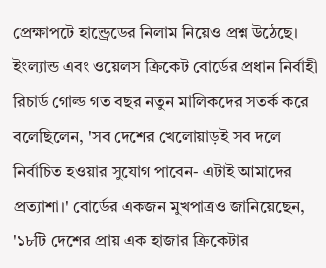প্রেক্ষাপটে হান্ড্রেডের নিলাম নিয়েও প্রশ্ন উঠেছে।
ইংল্যান্ড এবং ওয়েলস ক্রিকেট বোর্ডের প্রধান নির্বাহী রিচার্ড গোল্ড গত বছর নতুন মালিকদের সতর্ক করে বলেছিলেন, 'সব দেশের খেলোয়াড়ই সব দলে নির্বাচিত হওয়ার সুযোগ পাবেন- এটাই আমাদের প্রত্যাশা।' বোর্ডের একজন মুখপাত্রও জানিয়েছেন, '১৮টি দেশের প্রায় এক হাজার ক্রিকেটার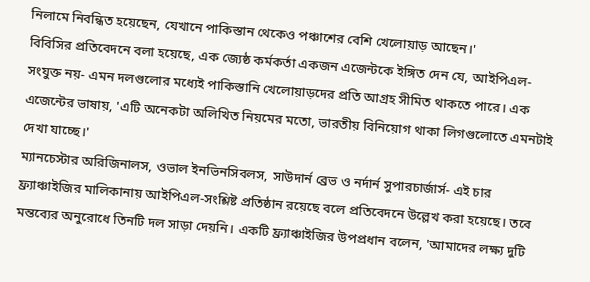নিলামে নিবন্ধিত হয়েছেন, যেখানে পাকিস্তান থেকেও পঞ্চাশের বেশি খেলোয়াড় আছেন।'
বিবিসির প্রতিবেদনে বলা হয়েছে, এক জ্যেষ্ঠ কর্মকর্তা একজন এজেন্টকে ইঙ্গিত দেন যে, আইপিএল-সংযুক্ত নয়- এমন দলগুলোর মধ্যেই পাকিস্তানি খেলোয়াড়দের প্রতি আগ্রহ সীমিত থাকতে পারে। এক এজেন্টের ভাষায়, 'এটি অনেকটা অলিখিত নিয়মের মতো, ভারতীয় বিনিয়োগ থাকা লিগগুলোতে এমনটাই দেখা যাচ্ছে।'
ম্যানচেস্টার অরিজিনালস, ওভাল ইনভিনসিবলস, সাউদার্ন ব্রেভ ও নর্দার্ন সুপারচার্জার্স- এই চার ফ্র্যাঞ্চাইজির মালিকানায় আইপিএল-সংশ্লিষ্ট প্রতিষ্ঠান রয়েছে বলে প্রতিবেদনে উল্লেখ করা হয়েছে। তবে মন্তব্যের অনুরোধে তিনটি দল সাড়া দেয়নি। একটি ফ্র্যাঞ্চাইজির উপপ্রধান বলেন, 'আমাদের লক্ষ্য দুটি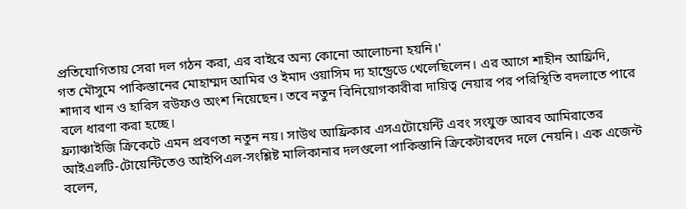প্রতিযোগিতায় সেরা দল গঠন করা, এর বাইরে অন্য কোনো আলোচনা হয়নি।'
গত মৌসুমে পাকিস্তানের মোহাম্মদ আমির ও ইমাদ ওয়াসিম দ্য হান্ড্রেডে খেলেছিলেন। এর আগে শাহীন আফ্রিদি, শাদাব খান ও হারিস রউফও অংশ নিয়েছেন। তবে নতুন বিনিয়োগকারীরা দায়িত্ব নেয়ার পর পরিস্থিতি বদলাতে পারে বলে ধারণা করা হচ্ছে।
ফ্র্যাঞ্চাইজি ক্রিকেটে এমন প্রবণতা নতুন নয়। সাউথ আফ্রিকার এসএটোয়েন্টি এবং সংযুক্ত আরব আমিরাতের আইএলটি-টোয়েন্টিতেও আইপিএল-সংশ্লিষ্ট মালিকানার দলগুলো পাকিস্তানি ক্রিকেটারদের দলে নেয়নি। এক এজেন্ট বলেন,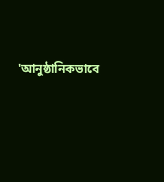'আনুষ্ঠানিকভাবে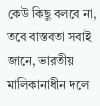কেউ কিছু বলবে না, তবে বাস্তবতা সবাই জানে, ভারতীয় মালিকানাধীন দলে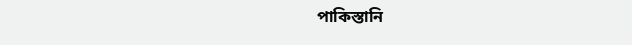পাকিস্তানি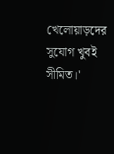খেলোয়াড়দের সুযোগ খুবই সীমিত।'